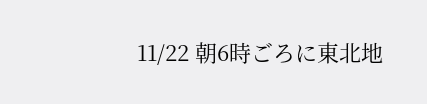11/22 朝6時ごろに東北地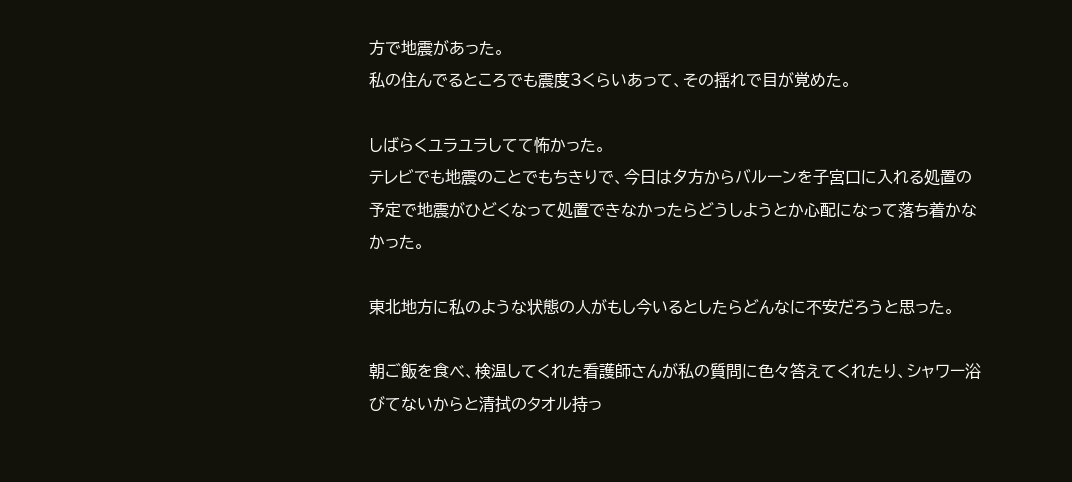方で地震があった。
私の住んでるところでも震度3くらいあって、その揺れで目が覚めた。

しばらくユラユラしてて怖かった。
テレビでも地震のことでもちきりで、今日は夕方からバルーンを子宮口に入れる処置の予定で地震がひどくなって処置できなかったらどうしようとか心配になって落ち着かなかった。

東北地方に私のような状態の人がもし今いるとしたらどんなに不安だろうと思った。

朝ご飯を食べ、検温してくれた看護師さんが私の質問に色々答えてくれたり、シャワー浴びてないからと清拭のタオル持っ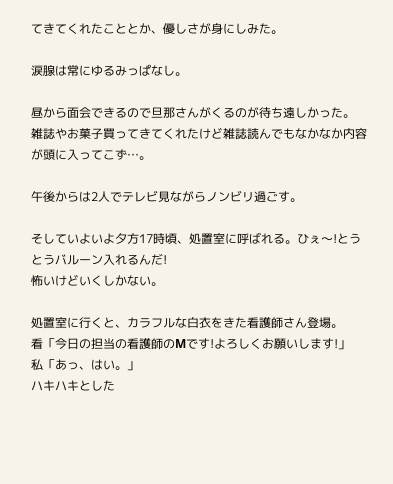てきてくれたこととか、優しさが身にしみた。

涙腺は常にゆるみっぱなし。

昼から面会できるので旦那さんがくるのが待ち遠しかった。
雑誌やお菓子買ってきてくれたけど雑誌読んでもなかなか内容が頭に入ってこず…。

午後からは2人でテレビ見ながらノンビリ過ごす。

そしていよいよ夕方17時頃、処置室に呼ばれる。ひぇ〜!とうとうバルーン入れるんだ!
怖いけどいくしかない。

処置室に行くと、カラフルな白衣をきた看護師さん登場。
看「今日の担当の看護師のMです!よろしくお願いします!」
私「あっ、はい。」
ハキハキとした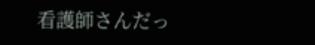看護師さんだっ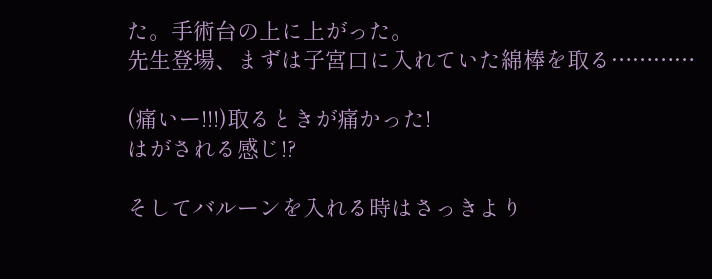た。手術台の上に上がった。
先生登場、まずは子宮口に入れていた綿棒を取る…………

(痛いー!!!)取るときが痛かった!
はがされる感じ!?

そしてバルーンを入れる時はさっきより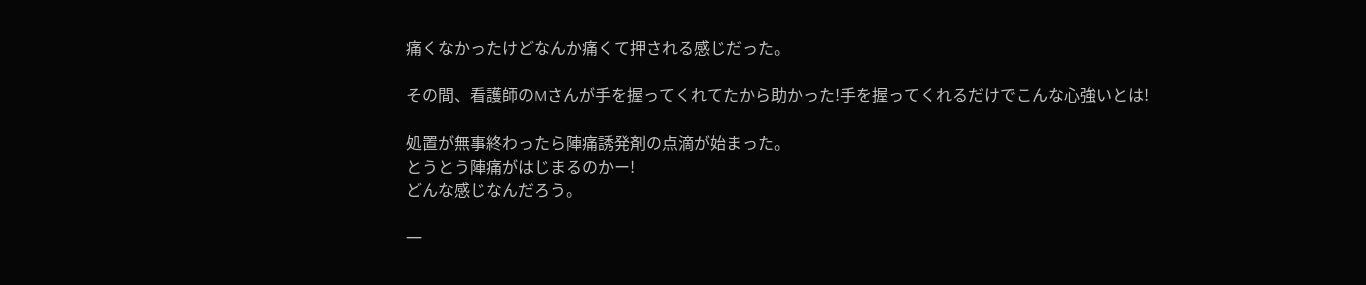痛くなかったけどなんか痛くて押される感じだった。

その間、看護師のMさんが手を握ってくれてたから助かった!手を握ってくれるだけでこんな心強いとは!

処置が無事終わったら陣痛誘発剤の点滴が始まった。
とうとう陣痛がはじまるのかー!
どんな感じなんだろう。

一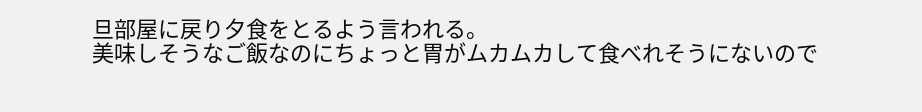旦部屋に戻り夕食をとるよう言われる。
美味しそうなご飯なのにちょっと胃がムカムカして食べれそうにないので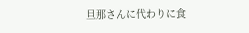旦那さんに代わりに食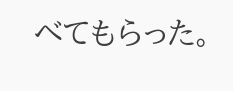べてもらった。